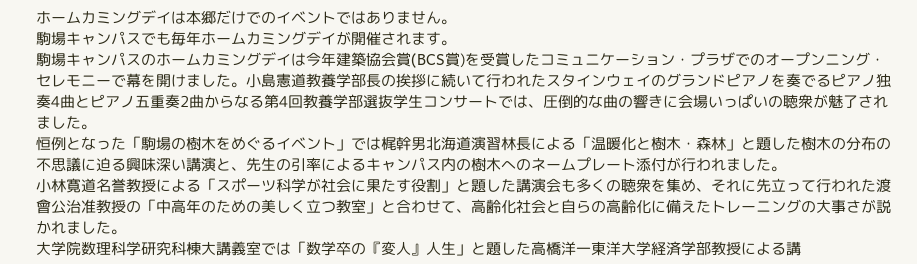ホームカミングデイは本郷だけでのイベントではありません。
駒場キャンパスでも毎年ホームカミングデイが開催されます。
駒場キャンパスのホームカミングデイは今年建築協会賞(BCS賞)を受賞したコミュニケーション・プラザでのオープンニング・セレモニーで幕を開けました。小島憲道教養学部長の挨拶に続いて行われたスタインウェイのグランドピアノを奏でるピアノ独奏4曲とピアノ五重奏2曲からなる第4回教養学部選抜学生コンサートでは、圧倒的な曲の響きに会場いっぱいの聴衆が魅了されました。
恒例となった「駒場の樹木をめぐるイベント」では梶幹男北海道演習林長による「温暖化と樹木・森林」と題した樹木の分布の不思議に迫る興味深い講演と、先生の引率によるキャンパス内の樹木へのネームプレート添付が行われました。
小林寛道名誉教授による「スポーツ科学が社会に果たす役割」と題した講演会も多くの聴衆を集め、それに先立って行われた渡會公治准教授の「中高年のための美しく立つ教室」と合わせて、高齢化社会と自らの高齢化に備えたトレーニングの大事さが説かれました。
大学院数理科学研究科棟大講義室では「数学卒の『変人』人生」と題した高橋洋一東洋大学経済学部教授による講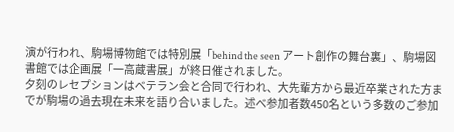演が行われ、駒場博物館では特別展「behind the seen アート創作の舞台裏」、駒場図書館では企画展「一高蔵書展」が終日催されました。
夕刻のレセプションはベテラン会と合同で行われ、大先輩方から最近卒業された方までが駒場の過去現在未来を語り合いました。述べ参加者数450名という多数のご参加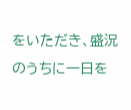をいただき、盛況のうちに一日を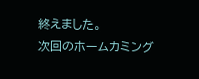終えました。
次回のホームカミング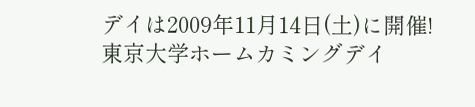デイは2009年11月14日(土)に開催!
東京大学ホームカミングデイ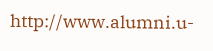http://www.alumni.u-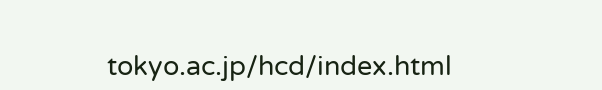tokyo.ac.jp/hcd/index.html